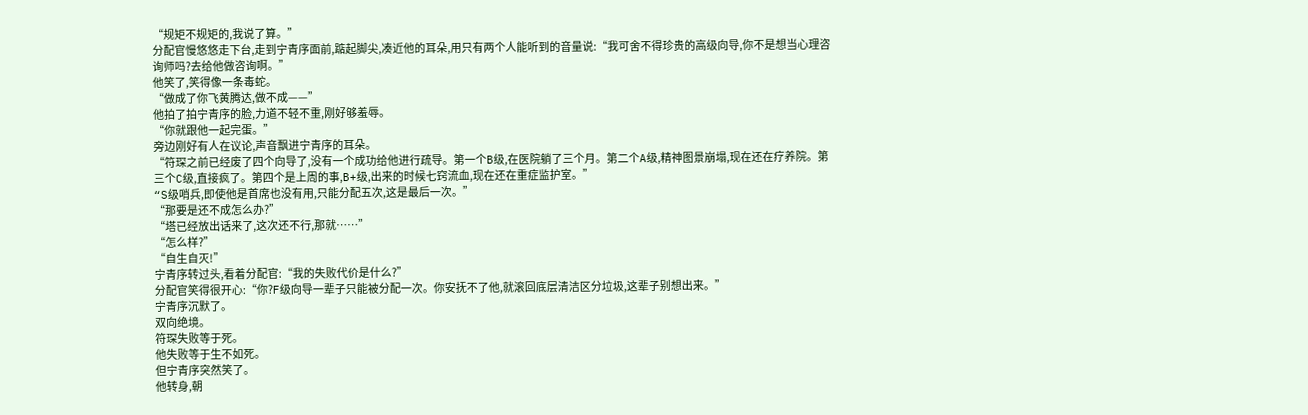“规矩不规矩的,我说了算。”
分配官慢悠悠走下台,走到宁青序面前,踮起脚尖,凑近他的耳朵,用只有两个人能听到的音量说:“我可舍不得珍贵的高级向导,你不是想当心理咨询师吗?去给他做咨询啊。”
他笑了,笑得像一条毒蛇。
“做成了你飞黄腾达,做不成——”
他拍了拍宁青序的脸,力道不轻不重,刚好够羞辱。
“你就跟他一起完蛋。”
旁边刚好有人在议论,声音飘进宁青序的耳朵。
“符琛之前已经废了四个向导了,没有一个成功给他进行疏导。第一个B级,在医院躺了三个月。第二个A级,精神图景崩塌,现在还在疗养院。第三个C级,直接疯了。第四个是上周的事,B+级,出来的时候七窍流血,现在还在重症监护室。”
“S级哨兵,即使他是首席也没有用,只能分配五次,这是最后一次。”
“那要是还不成怎么办?”
“塔已经放出话来了,这次还不行,那就……”
“怎么样?”
“自生自灭!”
宁青序转过头,看着分配官:“我的失败代价是什么?”
分配官笑得很开心:“你?F级向导一辈子只能被分配一次。你安抚不了他,就滚回底层清洁区分垃圾,这辈子别想出来。”
宁青序沉默了。
双向绝境。
符琛失败等于死。
他失败等于生不如死。
但宁青序突然笑了。
他转身,朝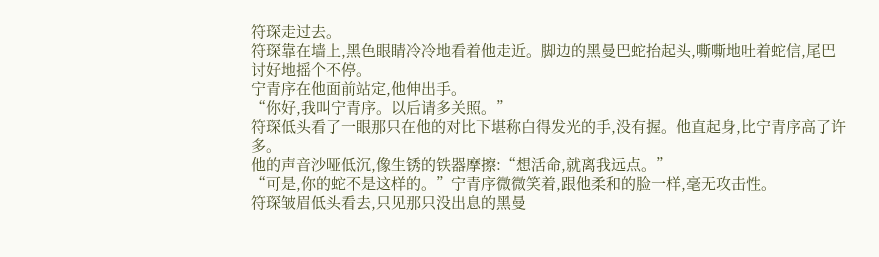符琛走过去。
符琛靠在墙上,黑色眼睛冷冷地看着他走近。脚边的黑曼巴蛇抬起头,嘶嘶地吐着蛇信,尾巴讨好地摇个不停。
宁青序在他面前站定,他伸出手。
“你好,我叫宁青序。以后请多关照。”
符琛低头看了一眼那只在他的对比下堪称白得发光的手,没有握。他直起身,比宁青序高了许多。
他的声音沙哑低沉,像生锈的铁器摩擦:“想活命,就离我远点。”
“可是,你的蛇不是这样的。”宁青序微微笑着,跟他柔和的脸一样,毫无攻击性。
符琛皱眉低头看去,只见那只没出息的黑曼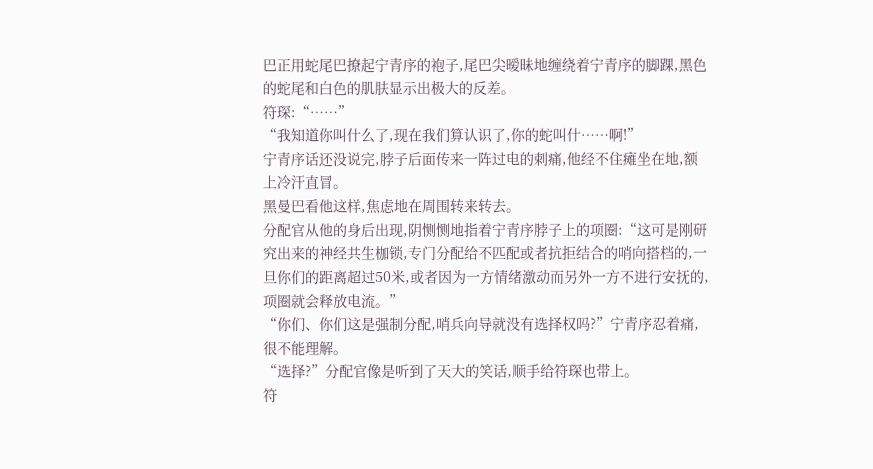巴正用蛇尾巴撩起宁青序的袍子,尾巴尖暧昧地缠绕着宁青序的脚踝,黑色的蛇尾和白色的肌肤显示出极大的反差。
符琛:“……”
“我知道你叫什么了,现在我们算认识了,你的蛇叫什……啊!”
宁青序话还没说完,脖子后面传来一阵过电的刺痛,他经不住瘫坐在地,额上冷汗直冒。
黑曼巴看他这样,焦虑地在周围转来转去。
分配官从他的身后出现,阴恻恻地指着宁青序脖子上的项圈:“这可是刚研究出来的神经共生枷锁,专门分配给不匹配或者抗拒结合的哨向搭档的,一旦你们的距离超过50米,或者因为一方情绪激动而另外一方不进行安抚的,项圈就会释放电流。”
“你们、你们这是强制分配,哨兵向导就没有选择权吗?”宁青序忍着痛,很不能理解。
“选择?”分配官像是听到了天大的笑话,顺手给符琛也带上。
符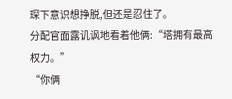琛下意识想挣脱,但还是忍住了。
分配官面露讥讽地看着他俩:“塔拥有最高权力。”
“你俩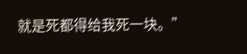就是死都得给我死一块。”